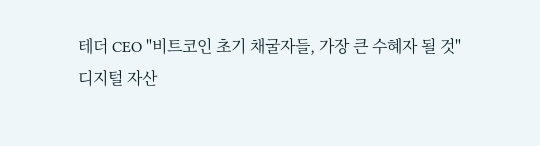테더 CEO "비트코인 초기 채굴자들, 가장 큰 수혜자 될 것"
디지털 자산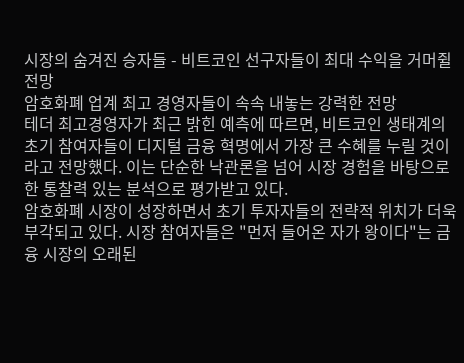시장의 숨겨진 승자들 - 비트코인 선구자들이 최대 수익을 거머쥘 전망
암호화폐 업계 최고 경영자들이 속속 내놓는 강력한 전망
테더 최고경영자가 최근 밝힌 예측에 따르면, 비트코인 생태계의 초기 참여자들이 디지털 금융 혁명에서 가장 큰 수혜를 누릴 것이라고 전망했다. 이는 단순한 낙관론을 넘어 시장 경험을 바탕으로 한 통찰력 있는 분석으로 평가받고 있다.
암호화폐 시장이 성장하면서 초기 투자자들의 전략적 위치가 더욱 부각되고 있다. 시장 참여자들은 "먼저 들어온 자가 왕이다"는 금융 시장의 오래된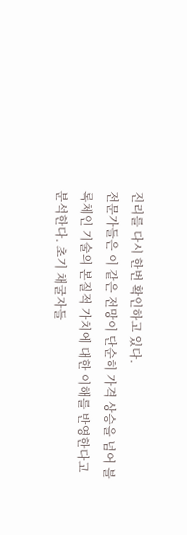진리를 다시 한번 확인하고 있다.
전문가들은 이 같은 전망이 단순히 가격 상승을 넘어 블록체인 기술의 본질적 가치에 대한 이해를 반영한다고 분석한다. 초기 채굴자들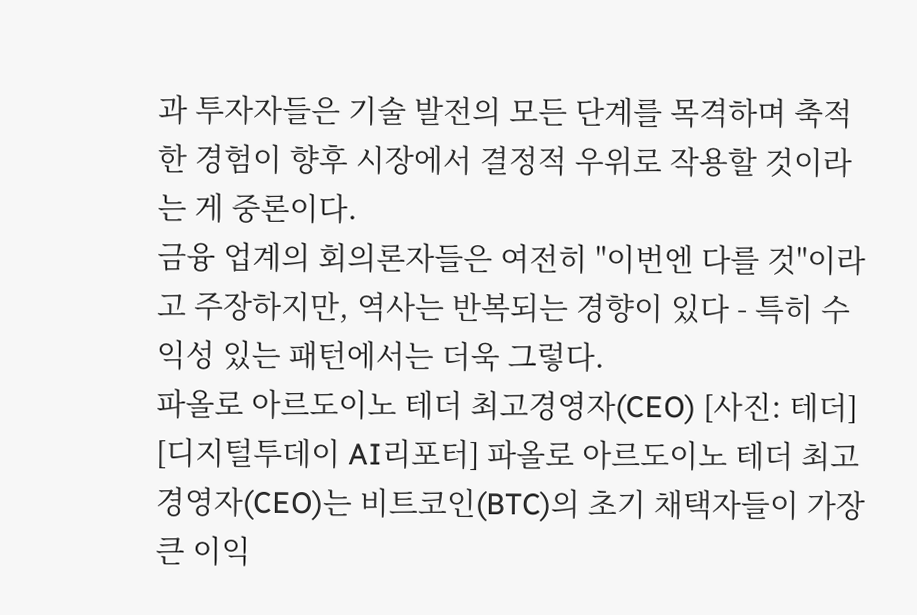과 투자자들은 기술 발전의 모든 단계를 목격하며 축적한 경험이 향후 시장에서 결정적 우위로 작용할 것이라는 게 중론이다.
금융 업계의 회의론자들은 여전히 "이번엔 다를 것"이라고 주장하지만, 역사는 반복되는 경향이 있다 - 특히 수익성 있는 패턴에서는 더욱 그렇다.
파올로 아르도이노 테더 최고경영자(CEO) [사진: 테더]
[디지털투데이 AI리포터] 파올로 아르도이노 테더 최고경영자(CEO)는 비트코인(BTC)의 초기 채택자들이 가장 큰 이익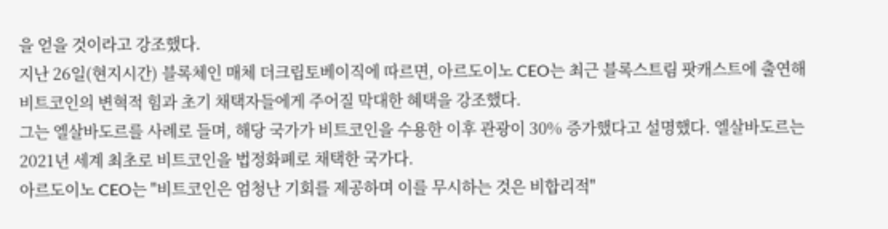을 얻을 것이라고 강조했다.
지난 26일(현지시간) 블록체인 매체 더크립토베이직에 따르면, 아르도이노 CEO는 최근 블록스트림 팟캐스트에 출연해 비트코인의 변혁적 힘과 초기 채택자들에게 주어질 막대한 혜택을 강조했다.
그는 엘살바도르를 사례로 들며, 해당 국가가 비트코인을 수용한 이후 관광이 30% 증가했다고 설명했다. 엘살바도르는 2021년 세계 최초로 비트코인을 법정화폐로 채택한 국가다.
아르도이노 CEO는 "비트코인은 엄청난 기회를 제공하며 이를 무시하는 것은 비합리적"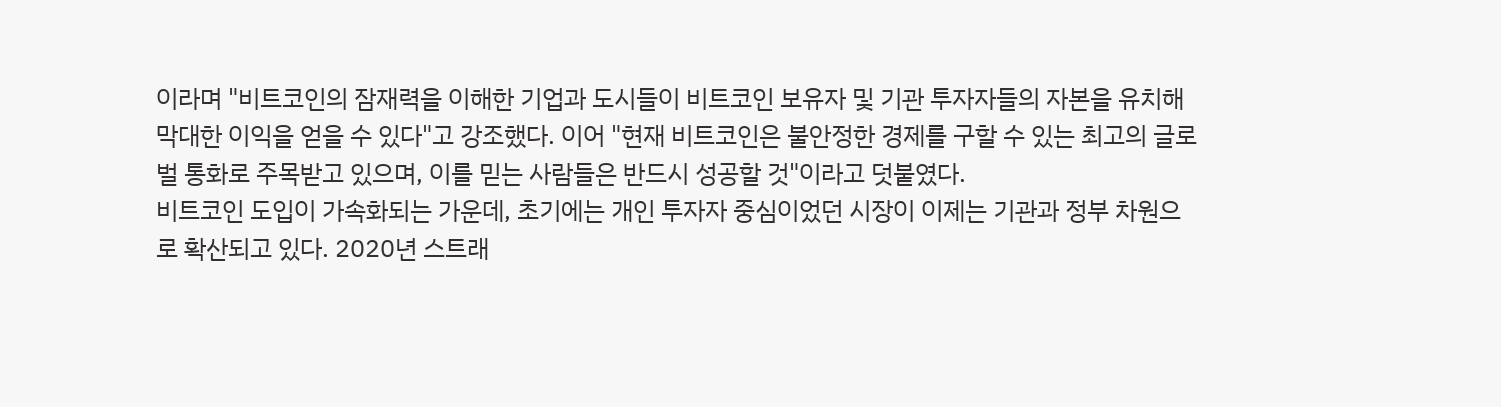이라며 "비트코인의 잠재력을 이해한 기업과 도시들이 비트코인 보유자 및 기관 투자자들의 자본을 유치해 막대한 이익을 얻을 수 있다"고 강조했다. 이어 "현재 비트코인은 불안정한 경제를 구할 수 있는 최고의 글로벌 통화로 주목받고 있으며, 이를 믿는 사람들은 반드시 성공할 것"이라고 덧붙였다.
비트코인 도입이 가속화되는 가운데, 초기에는 개인 투자자 중심이었던 시장이 이제는 기관과 정부 차원으로 확산되고 있다. 2020년 스트래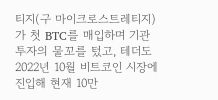티지(구 마이크로스트레티지)가 첫 BTC를 매입하며 기관 투자의 물꼬를 텄고, 테더도 2022년 10월 비트코인 시장에 진입해 현재 10만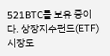521BTC를 보유 중이다. 상장지수펀드(ETF) 시장도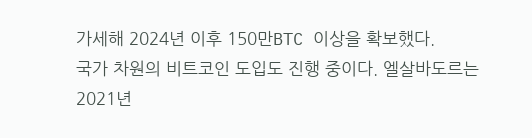가세해 2024년 이후 150만BTC 이상을 확보했다.
국가 차원의 비트코인 도입도 진행 중이다. 엘살바도르는 2021년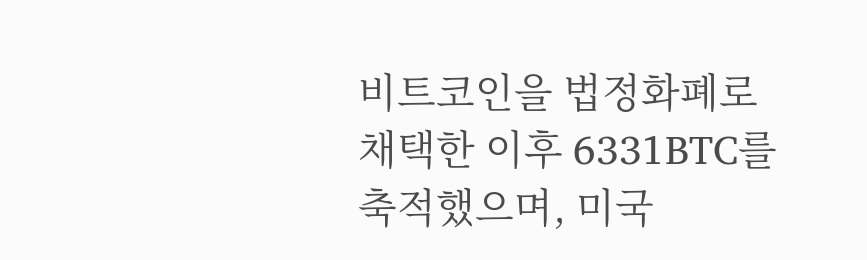비트코인을 법정화폐로 채택한 이후 6331BTC를 축적했으며, 미국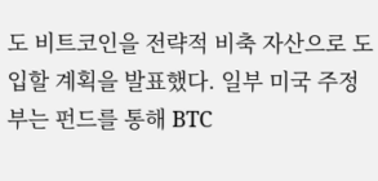도 비트코인을 전략적 비축 자산으로 도입할 계획을 발표했다. 일부 미국 주정부는 펀드를 통해 BTC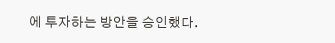에 투자하는 방안을 승인했다.